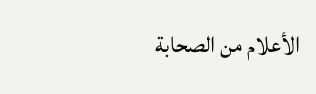الأعلام من الصحابة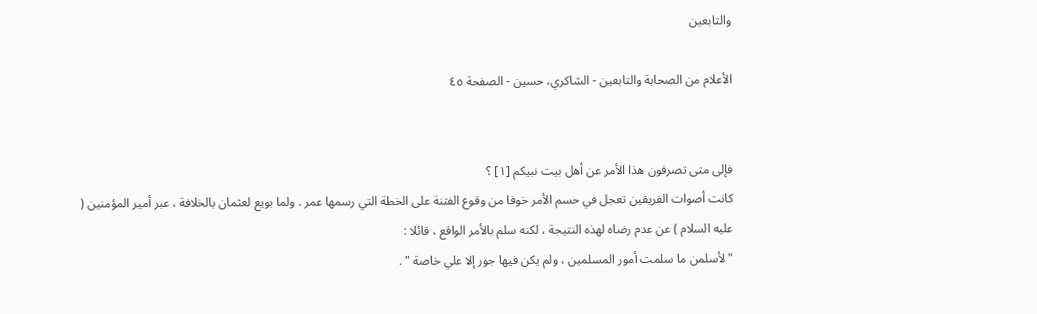والتابعين

الأعلام من الصحابة والتابعين - الشاكري، حسين - الصفحة ٤٥


فإلى متى تصرفون هذا الأمر عن أهل بيت نبيكم [١] ؟
كانت أصوات الفريقين تعجل في حسم الأمر خوفا من وقوع الفتنة على الخطة التي رسمها عمر . ولما بويع لعثمان بالخلافة ، عبر أمير المؤمنين ( عليه السلام ) عن عدم رضاه لهذه النتيجة ، لكنه سلم بالأمر الواقع ، قائلا :
" لأسلمن ما سلمت أمور المسلمين ، ولم يكن فيها جور إلا علي خاصة " .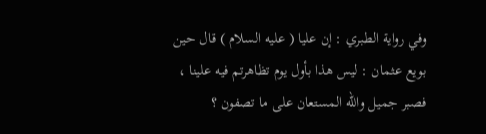وفي رواية الطبري : إن عليا ( عليه السلام ) قال حين بويع عثمان : ليس هذا بأول يوم تظاهرتم فيه علينا ، فصبر جميل والله المستعان على ما تصفون ؟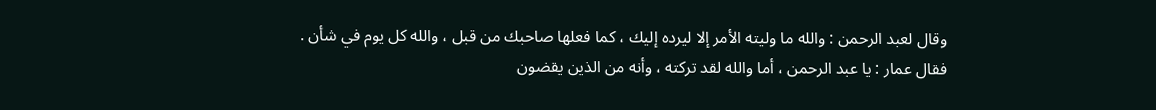وقال لعبد الرحمن : والله ما وليته الأمر إلا ليرده إليك ، كما فعلها صاحبك من قبل ، والله كل يوم في شأن .
فقال عمار : يا عبد الرحمن ، أما والله لقد تركته ، وأنه من الذين يقضون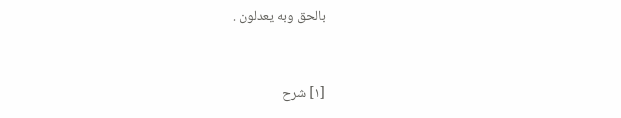بالحق وبه يعدلون .



[١] شرح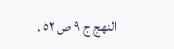النهج ج ٩ ص ٥٢ .